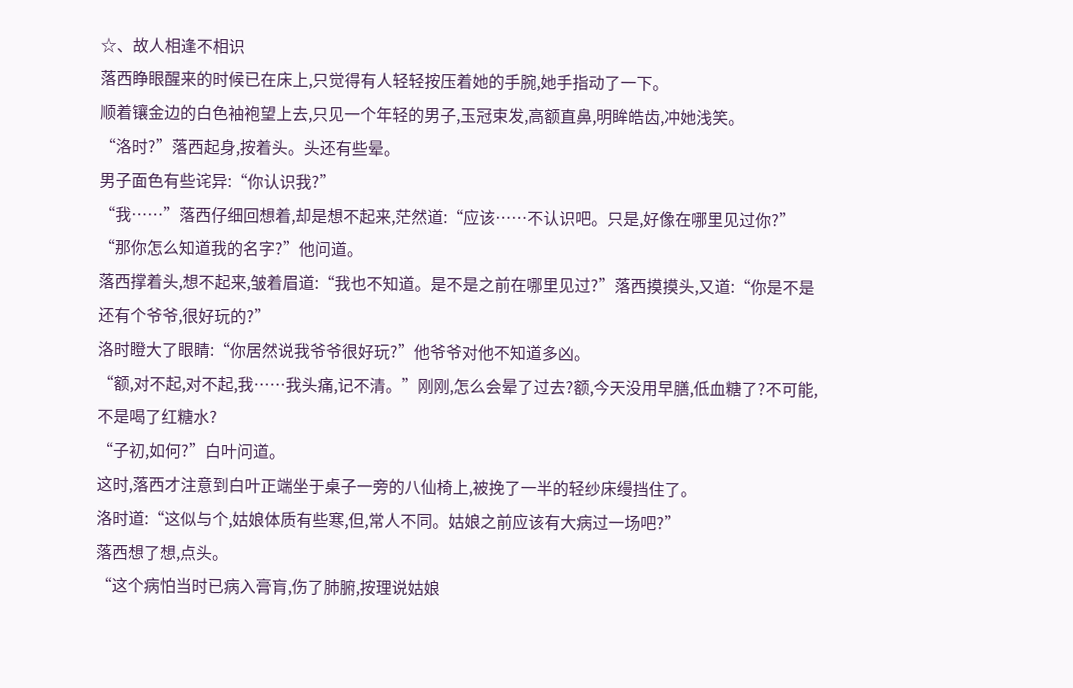☆、故人相逢不相识
落西睁眼醒来的时候已在床上,只觉得有人轻轻按压着她的手腕,她手指动了一下。
顺着镶金边的白色袖袍望上去,只见一个年轻的男子,玉冠束发,高额直鼻,明眸皓齿,冲她浅笑。
“洛时?”落西起身,按着头。头还有些晕。
男子面色有些诧异:“你认识我?”
“我……”落西仔细回想着,却是想不起来,茫然道:“应该……不认识吧。只是,好像在哪里见过你?”
“那你怎么知道我的名字?”他问道。
落西撑着头,想不起来,皱着眉道:“我也不知道。是不是之前在哪里见过?”落西摸摸头,又道:“你是不是还有个爷爷,很好玩的?”
洛时瞪大了眼睛:“你居然说我爷爷很好玩?”他爷爷对他不知道多凶。
“额,对不起,对不起,我……我头痛,记不清。”刚刚,怎么会晕了过去?额,今天没用早膳,低血糖了?不可能,不是喝了红糖水?
“子初,如何?”白叶问道。
这时,落西才注意到白叶正端坐于桌子一旁的八仙椅上,被挽了一半的轻纱床缦挡住了。
洛时道:“这似与个,姑娘体质有些寒,但,常人不同。姑娘之前应该有大病过一场吧?”
落西想了想,点头。
“这个病怕当时已病入膏肓,伤了肺腑,按理说姑娘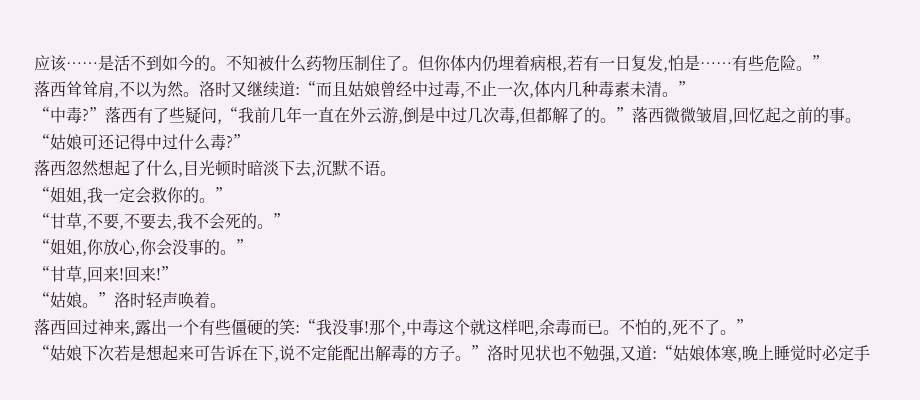应该……是活不到如今的。不知被什么药物压制住了。但你体内仍埋着病根,若有一日复发,怕是……有些危险。”
落西耸耸肩,不以为然。洛时又继续道:“而且姑娘曾经中过毒,不止一次,体内几种毒素未清。”
“中毒?”落西有了些疑问,“我前几年一直在外云游,倒是中过几次毒,但都解了的。”落西微微皱眉,回忆起之前的事。
“姑娘可还记得中过什么毒?”
落西忽然想起了什么,目光顿时暗淡下去,沉默不语。
“姐姐,我一定会救你的。”
“甘草,不要,不要去,我不会死的。”
“姐姐,你放心,你会没事的。”
“甘草,回来!回来!”
“姑娘。”洛时轻声唤着。
落西回过神来,露出一个有些僵硬的笑:“我没事!那个,中毒这个就这样吧,余毒而已。不怕的,死不了。”
“姑娘下次若是想起来可告诉在下,说不定能配出解毒的方子。”洛时见状也不勉强,又道:“姑娘体寒,晚上睡觉时必定手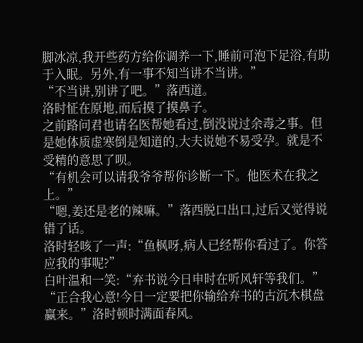脚冰凉,我开些药方给你调养一下,睡前可泡下足浴,有助于入眠。另外,有一事不知当讲不当讲。”
“不当讲,别讲了吧。”落西道。
洛时怔在原地,而后摸了摸鼻子。
之前路问君也请名医帮她看过,倒没说过余毒之事。但是她体质虚寒倒是知道的,大夫说她不易受孕。就是不受精的意思了呗。
“有机会可以请我爷爷帮你诊断一下。他医术在我之上。”
“嗯,姜还是老的辣嘛。”落西脱口出口,过后又觉得说错了话。
洛时轻咳了一声:“鱼枫呀,病人已经帮你看过了。你答应我的事呢?”
白叶温和一笑:“弃书说今日申时在听风轩等我们。”
“正合我心意!今日一定要把你输给弃书的古沉木棋盘赢来。”洛时顿时满面春风。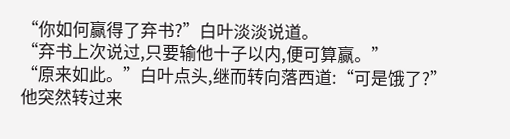“你如何赢得了弃书?”白叶淡淡说道。
“弃书上次说过,只要输他十子以内,便可算赢。”
“原来如此。”白叶点头,继而转向落西道:“可是饿了?”
他突然转过来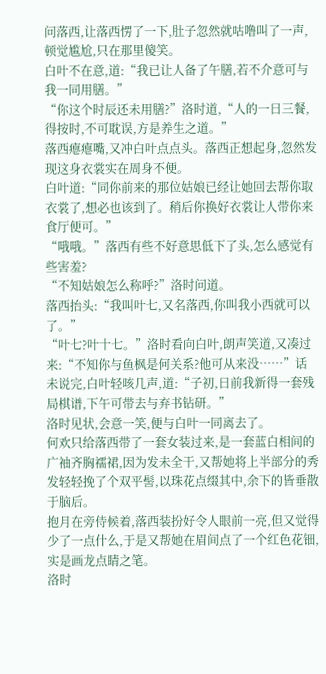问落西,让落西愣了一下,肚子忽然就咕噜叫了一声,顿觉尴尬,只在那里傻笑。
白叶不在意,道:“我已让人备了午膳,若不介意可与我一同用膳。”
“你这个时辰还未用膳?”洛时道,“人的一日三餐,得按时,不可耽误,方是养生之道。”
落西瘪瘪嘴,又冲白叶点点头。落西正想起身,忽然发现这身衣裳实在周身不便。
白叶道:“同你前来的那位姑娘已经让她回去帮你取衣裳了,想必也该到了。稍后你换好衣裳让人带你来食厅便可。”
“哦哦。”落西有些不好意思低下了头,怎么感觉有些害羞?
“不知姑娘怎么称呼?”洛时问道。
落西抬头:“我叫叶七,又名落西,你叫我小西就可以了。”
“叶七?叶十七。”洛时看向白叶,朗声笑道,又凑过来:“不知你与鱼枫是何关系?他可从来没……”话未说完,白叶轻咳几声,道:“子初,日前我新得一套残局棋谱,下午可带去与弃书钻研。”
洛时见状,会意一笑,便与白叶一同离去了。
何欢只给落西带了一套女装过来,是一套蓝白相间的广袖齐胸襦裙,因为发未全干,又帮她将上半部分的秀发轻轻挽了个双平髻,以珠花点缀其中,余下的皆垂散于脑后。
抱月在旁侍候着,落西装扮好令人眼前一亮,但又觉得少了一点什么,于是又帮她在眉间点了一个红色花钿,实是画龙点睛之笔。
洛时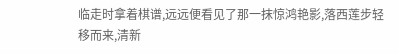临走时拿着棋谱,远远便看见了那一抹惊鸿艳影,落西莲步轻移而来,清新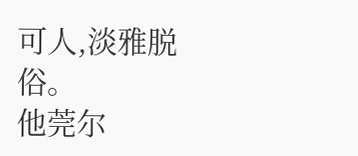可人,淡雅脱俗。
他莞尔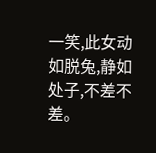一笑,此女动如脱兔,静如处子,不差不差。